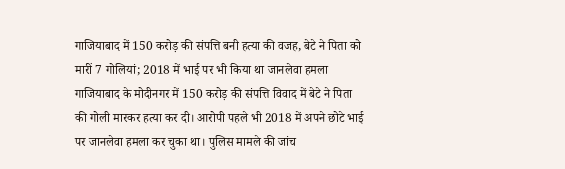गाजियाबाद में 150 करोड़ की संपत्ति बनी हत्या की वजह, बेटे ने पिता को मारीं 7 गोलियां; 2018 में भाई पर भी किया था जानलेवा हमला
गाजियाबाद के मोदीनगर में 150 करोड़ की संपत्ति विवाद में बेटे ने पिता की गोली मारकर हत्या कर दी। आरोपी पहले भी 2018 में अपने छोटे भाई पर जानलेवा हमला कर चुका था। पुलिस मामले की जांच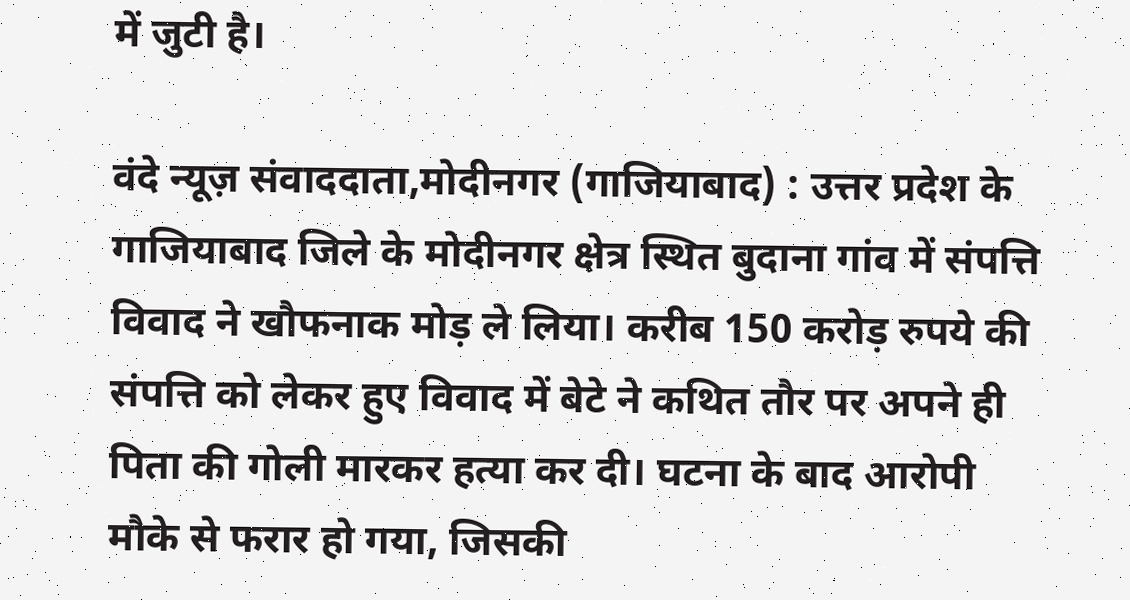में जुटी है।

वंदे न्यूज़ संवाददाता,मोदीनगर (गाजियाबाद) : उत्तर प्रदेश के गाजियाबाद जिले के मोदीनगर क्षेत्र स्थित बुदाना गांव में संपत्ति विवाद ने खौफनाक मोड़ ले लिया। करीब 150 करोड़ रुपये की संपत्ति को लेकर हुए विवाद में बेटे ने कथित तौर पर अपने ही पिता की गोली मारकर हत्या कर दी। घटना के बाद आरोपी मौके से फरार हो गया, जिसकी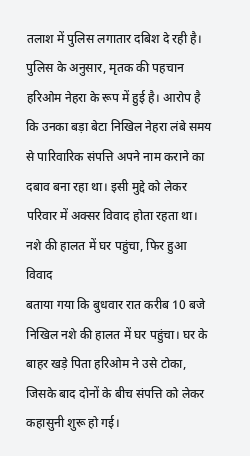तलाश में पुलिस लगातार दबिश दे रही है।
पुलिस के अनुसार, मृतक की पहचान हरिओम नेहरा के रूप में हुई है। आरोप है कि उनका बड़ा बेटा निखिल नेहरा लंबे समय से पारिवारिक संपत्ति अपने नाम कराने का दबाव बना रहा था। इसी मुद्दे को लेकर परिवार में अक्सर विवाद होता रहता था।
नशे की हालत में घर पहुंचा, फिर हुआ विवाद
बताया गया कि बुधवार रात करीब 10 बजे निखिल नशे की हालत में घर पहुंचा। घर के बाहर खड़े पिता हरिओम ने उसे टोका, जिसके बाद दोनों के बीच संपत्ति को लेकर कहासुनी शुरू हो गई।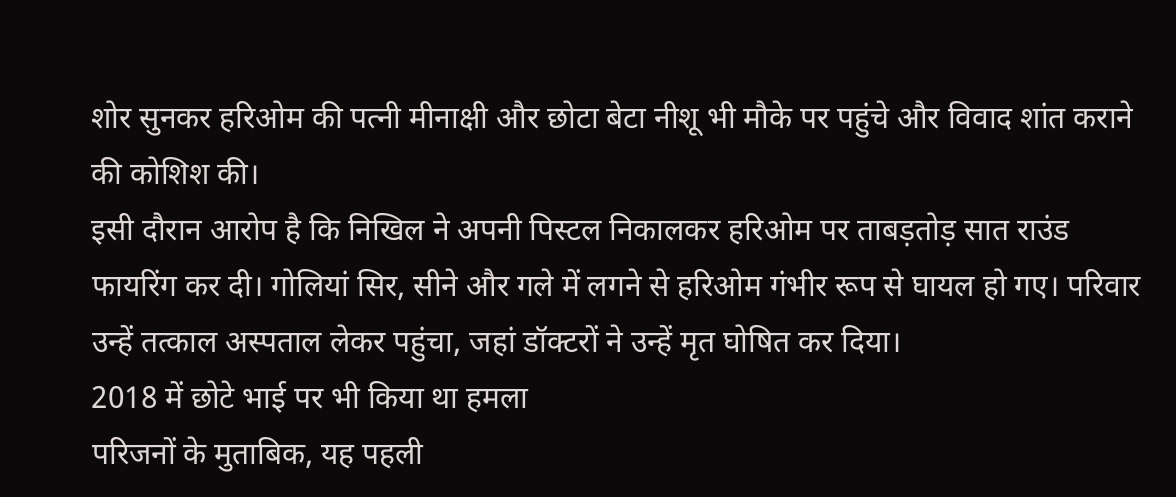शोर सुनकर हरिओम की पत्नी मीनाक्षी और छोटा बेटा नीशू भी मौके पर पहुंचे और विवाद शांत कराने की कोशिश की।
इसी दौरान आरोप है कि निखिल ने अपनी पिस्टल निकालकर हरिओम पर ताबड़तोड़ सात राउंड फायरिंग कर दी। गोलियां सिर, सीने और गले में लगने से हरिओम गंभीर रूप से घायल हो गए। परिवार उन्हें तत्काल अस्पताल लेकर पहुंचा, जहां डॉक्टरों ने उन्हें मृत घोषित कर दिया।
2018 में छोटे भाई पर भी किया था हमला
परिजनों के मुताबिक, यह पहली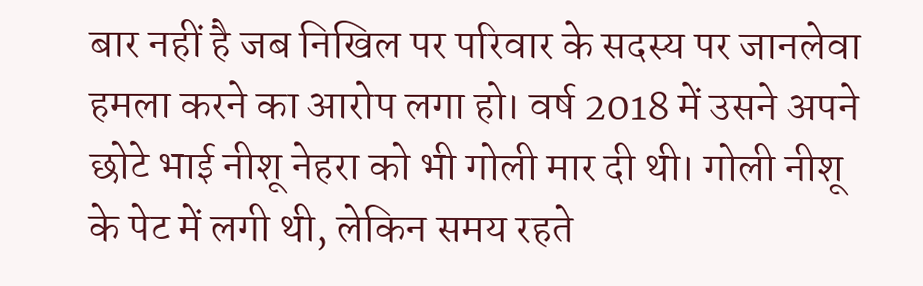बार नहीं है जब निखिल पर परिवार के सदस्य पर जानलेवा हमला करने का आरोप लगा हो। वर्ष 2018 में उसने अपने छोटे भाई नीशू नेहरा को भी गोली मार दी थी। गोली नीशू के पेट में लगी थी, लेकिन समय रहते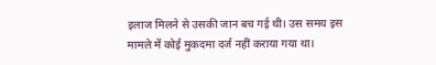इलाज मिलने से उसकी जान बच गई थी। उस समय इस मामले में कोई मुकदमा दर्ज नहीं कराया गया था।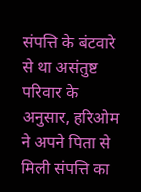संपत्ति के बंटवारे से था असंतुष्ट
परिवार के अनुसार, हरिओम ने अपने पिता से मिली संपत्ति का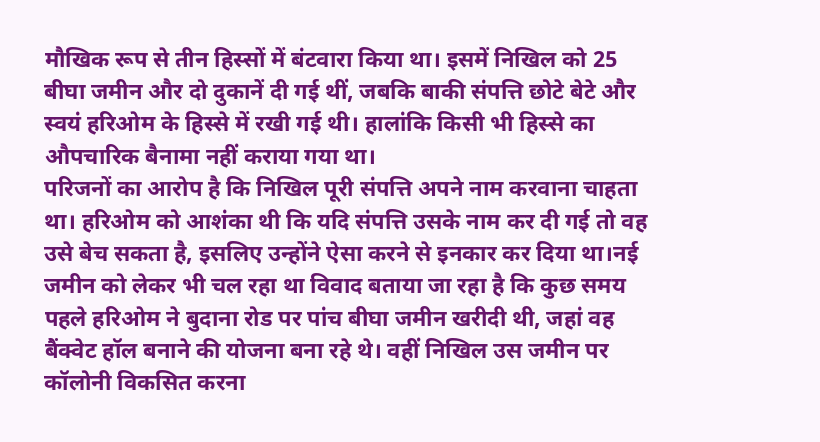मौखिक रूप से तीन हिस्सों में बंटवारा किया था। इसमें निखिल को 25 बीघा जमीन और दो दुकानें दी गई थीं, जबकि बाकी संपत्ति छोटे बेटे और स्वयं हरिओम के हिस्से में रखी गई थी। हालांकि किसी भी हिस्से का औपचारिक बैनामा नहीं कराया गया था।
परिजनों का आरोप है कि निखिल पूरी संपत्ति अपने नाम करवाना चाहता था। हरिओम को आशंका थी कि यदि संपत्ति उसके नाम कर दी गई तो वह उसे बेच सकता है, इसलिए उन्होंने ऐसा करने से इनकार कर दिया था।नई जमीन को लेकर भी चल रहा था विवाद बताया जा रहा है कि कुछ समय पहले हरिओम ने बुदाना रोड पर पांच बीघा जमीन खरीदी थी, जहां वह बैंक्वेट हॉल बनाने की योजना बना रहे थे। वहीं निखिल उस जमीन पर कॉलोनी विकसित करना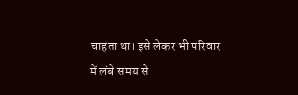चाहता था। इसे लेकर भी परिवार में लंबे समय से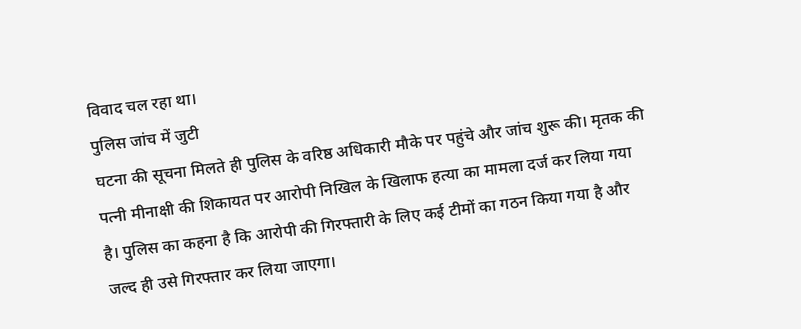विवाद चल रहा था।
पुलिस जांच में जुटी
घटना की सूचना मिलते ही पुलिस के वरिष्ठ अधिकारी मौके पर पहुंचे और जांच शुरू की। मृतक की पत्नी मीनाक्षी की शिकायत पर आरोपी निखिल के खिलाफ हत्या का मामला दर्ज कर लिया गया है। पुलिस का कहना है कि आरोपी की गिरफ्तारी के लिए कई टीमों का गठन किया गया है और जल्द ही उसे गिरफ्तार कर लिया जाएगा।